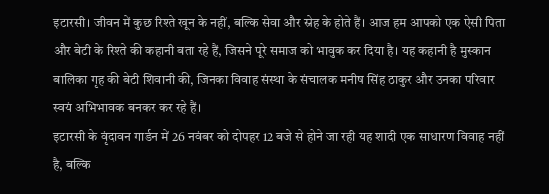इटारसी। जीवन में कुछ रिश्ते खून के नहीं, बल्कि सेवा और स्नेह के होते हैं। आज हम आपको एक ऐसी पिता और बेटी के रिश्ते की कहानी बता रहे हैं, जिसने पूरे समाज को भावुक कर दिया है। यह कहानी है मुस्कान बालिका गृह की बेटी शिवानी की, जिनका विवाह संस्था के संचालक मनीष सिंह ठाकुर और उनका परिवार स्वयं अभिभावक बनकर कर रहे हैं।
इटारसी के वृंदावन गार्डन में 26 नवंबर को दोपहर 12 बजे से होने जा रही यह शादी एक साधारण विवाह नहीं है, बल्कि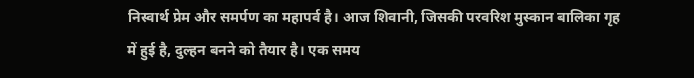निस्वार्थ प्रेम और समर्पण का महापर्व है। आज शिवानी, जिसकी परवरिश मुस्कान बालिका गृह में हुई है, दुल्हन बनने को तैयार है। एक समय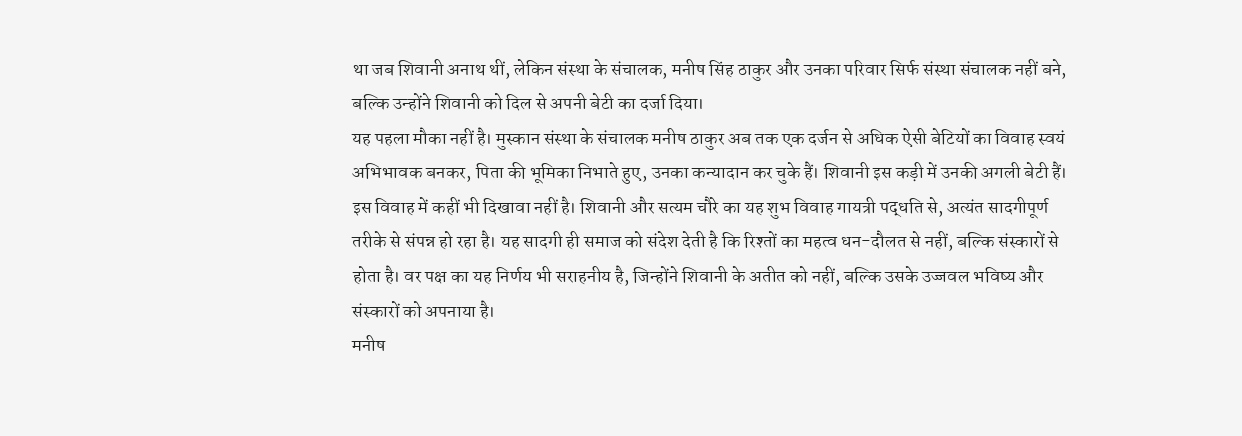था जब शिवानी अनाथ थीं, लेकिन संस्था के संचालक, मनीष सिंह ठाकुर और उनका परिवार सिर्फ संस्था संचालक नहीं बने, बल्कि उन्होंने शिवानी को दिल से अपनी बेटी का दर्जा दिया।
यह पहला मौका नहीं है। मुस्कान संस्था के संचालक मनीष ठाकुर अब तक एक दर्जन से अधिक ऐसी बेटियों का विवाह स्वयं अभिभावक बनकर, पिता की भूमिका निभाते हुए, उनका कन्यादान कर चुके हैं। शिवानी इस कड़ी में उनकी अगली बेटी हैं।
इस विवाह में कहीं भी दिखावा नहीं है। शिवानी और सत्यम चौरे का यह शुभ विवाह गायत्री पद्धति से, अत्यंत सादगीपूर्ण तरीके से संपन्न हो रहा है। यह सादगी ही समाज को संदेश देती है कि रिश्तों का महत्व धन-दौलत से नहीं, बल्कि संस्कारों से होता है। वर पक्ष का यह निर्णय भी सराहनीय है, जिन्होंने शिवानी के अतीत को नहीं, बल्कि उसके उज्जवल भविष्य और संस्कारों को अपनाया है।
मनीष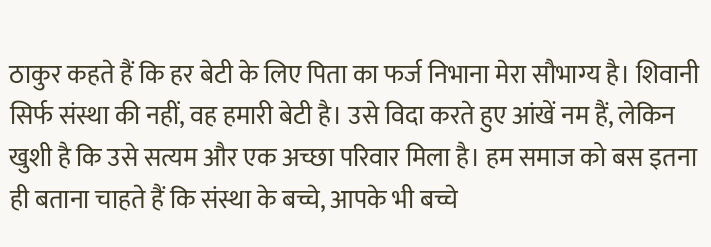ठाकुर कहते हैं कि हर बेटी के लिए पिता का फर्ज निभाना मेरा सौभाग्य है। शिवानी सिर्फ संस्था की नहीं, वह हमारी बेटी है। उसे विदा करते हुए आंखें नम हैं, लेकिन खुशी है कि उसे सत्यम और एक अच्छा परिवार मिला है। हम समाज को बस इतना ही बताना चाहते हैं कि संस्था के बच्चे, आपके भी बच्चे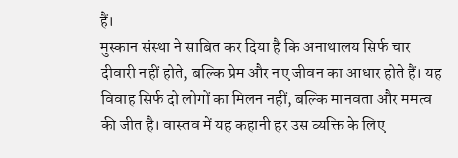हैं।
मुस्कान संस्था ने साबित कर दिया है कि अनाथालय सिर्फ चार दीवारी नहीं होते, बल्कि प्रेम और नए जीवन का आधार होते हैं। यह विवाह सिर्फ दो लोगों का मिलन नहीं, बल्कि मानवता और ममत्व की जीत है। वास्तव में यह कहानी हर उस व्यक्ति के लिए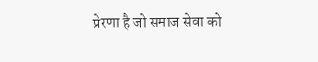प्रेरणा है जो समाज सेवा को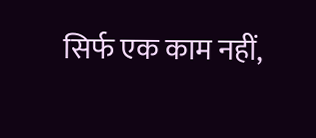सिर्फ एक काम नहीं,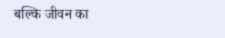बल्कि जीवन का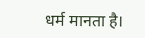धर्म मानता है।